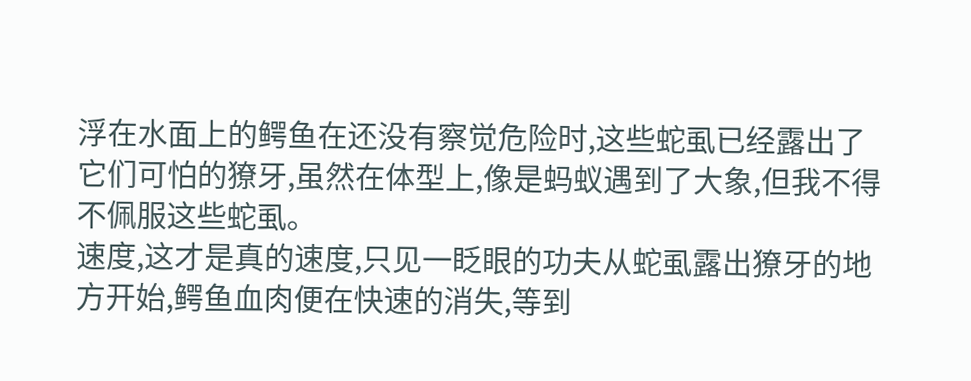浮在水面上的鳄鱼在还没有察觉危险时,这些蛇虱已经露出了它们可怕的獠牙,虽然在体型上,像是蚂蚁遇到了大象,但我不得不佩服这些蛇虱。
速度,这才是真的速度,只见一眨眼的功夫从蛇虱露出獠牙的地方开始,鳄鱼血肉便在快速的消失,等到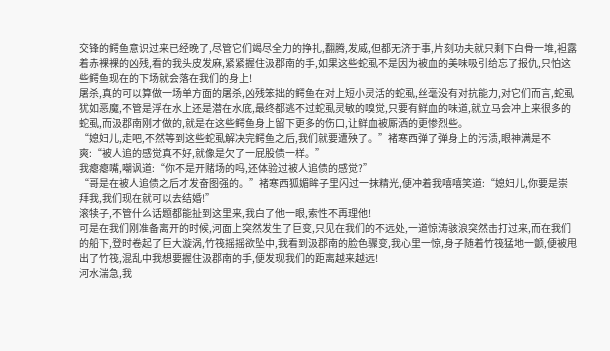交锋的鳄鱼意识过来已经晚了,尽管它们竭尽全力的挣扎,翻腾,发威,但都无济于事,片刻功夫就只剩下白骨一堆,袒露着赤裸裸的凶残,看的我头皮发麻,紧紧握住汲郡南的手,如果这些蛇虱不是因为被血的美味吸引给忘了报仇,只怕这些鳄鱼现在的下场就会落在我们的身上!
屠杀,真的可以算做一场单方面的屠杀,凶残笨拙的鳄鱼在对上短小灵活的蛇虱,丝毫没有对抗能力,对它们而言,蛇虱犹如恶魔,不管是浮在水上还是潜在水底,最终都逃不过蛇虱灵敏的嗅觉,只要有鲜血的味道,就立马会冲上来很多的蛇虱,而汲郡南刚才做的,就是在这些鳄鱼身上留下更多的伤口,让鲜血被厮洒的更惨烈些。
“媳妇儿,走吧,不然等到这些蛇虱解决完鳄鱼之后,我们就要遭殃了。”褚寒西弹了弹身上的污渍,眼神满是不爽:“被人追的感觉真不好,就像是欠了一屁股债一样。”
我瘪瘪嘴,嘲讽道:“你不是开赌场的吗,还体验过被人追债的感觉?”
“哥是在被人追债之后才发奋图强的。”褚寒西狐媚眸子里闪过一抹精光,便冲着我嘻嘻笑道:“媳妇儿,你要是崇拜我,我们现在就可以去结婚!”
滚犊子,不管什么话题都能扯到这里来,我白了他一眼,索性不再理他!
可是在我们刚准备离开的时候,河面上突然发生了巨变,只见在我们的不远处,一道惊涛骇浪突然击打过来,而在我们的船下,登时卷起了巨大漩涡,竹筏摇摇欲坠中,我看到汲郡南的脸色骤变,我心里一惊,身子随着竹筏猛地一颤,便被甩出了竹筏,混乱中我想要握住汲郡南的手,便发现我们的距离越来越远!
河水湍急,我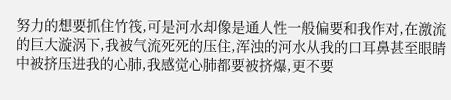努力的想要抓住竹筏,可是河水却像是通人性一般偏要和我作对,在激流的巨大漩涡下,我被气流死死的压住,浑浊的河水从我的口耳鼻甚至眼睛中被挤压进我的心肺,我感觉心肺都要被挤爆,更不要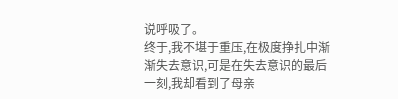说呼吸了。
终于,我不堪于重压,在极度挣扎中渐渐失去意识,可是在失去意识的最后一刻,我却看到了母亲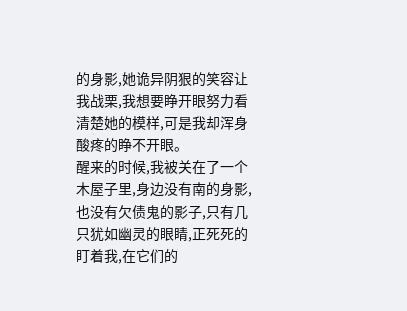的身影,她诡异阴狠的笑容让我战栗,我想要睁开眼努力看清楚她的模样,可是我却浑身酸疼的睁不开眼。
醒来的时候,我被关在了一个木屋子里,身边没有南的身影,也没有欠债鬼的影子,只有几只犹如幽灵的眼睛,正死死的盯着我,在它们的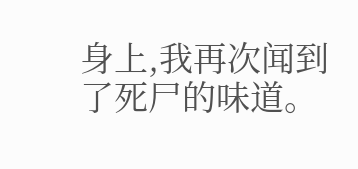身上,我再次闻到了死尸的味道。